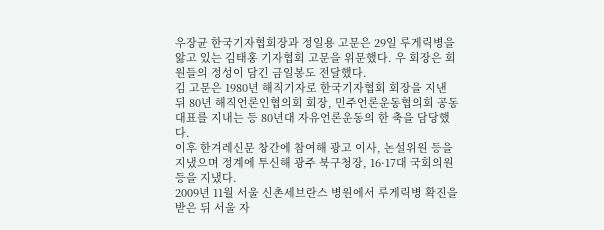우장균 한국기자협회장과 정일용 고문은 29일 루게릭병을 앓고 있는 김태홍 기자협회 고문을 위문했다. 우 회장은 회원들의 정성이 담긴 금일봉도 전달했다.
김 고문은 1980년 해직기자로 한국기자협회 회장을 지낸 뒤 80년 해직언론인협의회 회장, 민주언론운동협의회 공동대표를 지내는 등 80년대 자유언론운동의 한 축을 담당했다.
이후 한겨레신문 창간에 참여해 광고 이사, 논설위원 등을 지냈으며 정계에 투신해 광주 북구청장, 16·17대 국회의원 등을 지냈다.
2009년 11월 서울 신촌세브란스 병원에서 루게릭병 확진을 받은 뒤 서울 자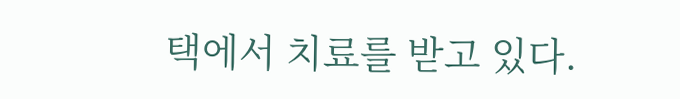택에서 치료를 받고 있다.